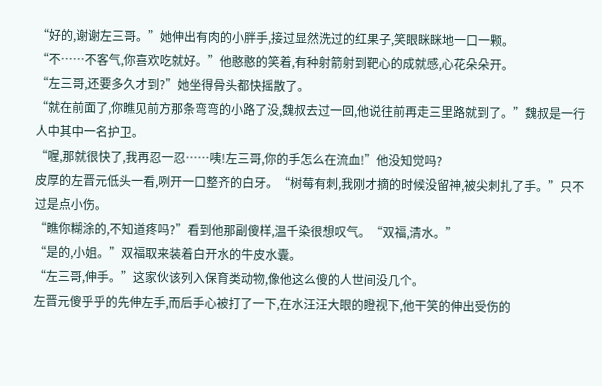“好的,谢谢左三哥。”她伸出有肉的小胖手,接过显然洗过的红果子,笑眼眯眯地一口一颗。
“不……不客气,你喜欢吃就好。”他憨憨的笑着,有种射箭射到靶心的成就感,心花朵朵开。
“左三哥,还要多久才到?”她坐得骨头都快摇散了。
“就在前面了,你瞧见前方那条弯弯的小路了没,魏叔去过一回,他说往前再走三里路就到了。”魏叔是一行人中其中一名护卫。
“喔,那就很快了,我再忍一忍……咦!左三哥,你的手怎么在流血!”他没知觉吗?
皮厚的左晋元低头一看,咧开一口整齐的白牙。“树莓有刺,我刚才摘的时候没留神,被尖刺扎了手。”只不过是点小伤。
“瞧你糊涂的,不知道疼吗?”看到他那副傻样,温千染很想叹气。“双福,清水。”
“是的,小姐。”双福取来装着白开水的牛皮水囊。
“左三哥,伸手。”这家伙该列入保育类动物,像他这么傻的人世间没几个。
左晋元傻乎乎的先伸左手,而后手心被打了一下,在水汪汪大眼的瞪视下,他干笑的伸出受伤的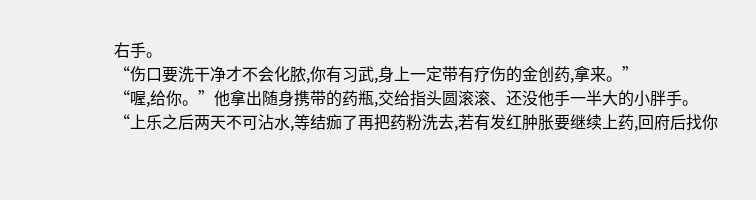右手。
“伤口要洗干净才不会化脓,你有习武,身上一定带有疗伤的金创药,拿来。”
“喔,给你。”他拿出随身携带的药瓶,交给指头圆滚滚、还没他手一半大的小胖手。
“上乐之后两天不可沾水,等结痂了再把药粉洗去,若有发红肿胀要继续上药,回府后找你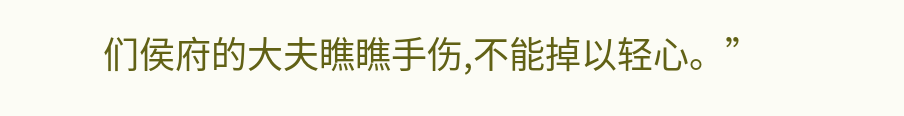们侯府的大夫瞧瞧手伤,不能掉以轻心。”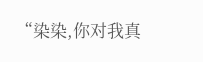“染染,你对我真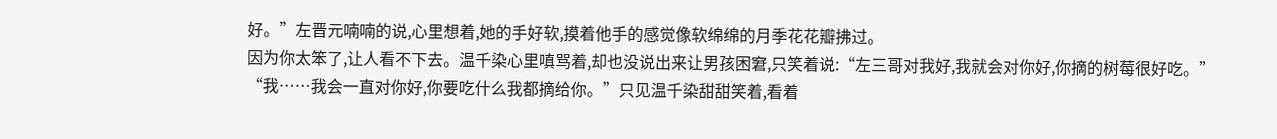好。”左晋元喃喃的说,心里想着,她的手好软,摸着他手的感觉像软绵绵的月季花花瓣拂过。
因为你太笨了,让人看不下去。温千染心里嗔骂着,却也没说出来让男孩困窘,只笑着说:“左三哥对我好,我就会对你好,你摘的树莓很好吃。”
“我……我会一直对你好,你要吃什么我都摘给你。”只见温千染甜甜笑着,看着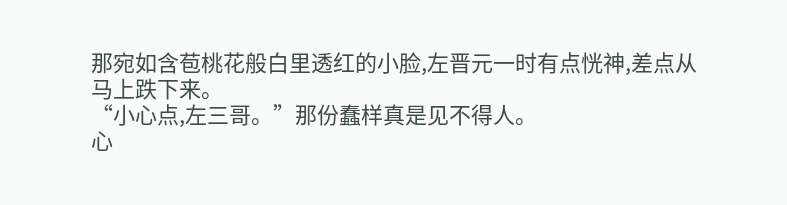那宛如含苞桃花般白里透红的小脸,左晋元一时有点恍神,差点从马上跌下来。
“小心点,左三哥。”那份蠢样真是见不得人。
心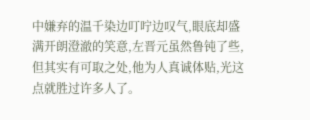中嫌弃的温千染边叮咛边叹气,眼底却盛满开朗澄澈的笑意,左晋元虽然鲁钝了些,但其实有可取之处,他为人真诚体贴,光这点就胜过许多人了。